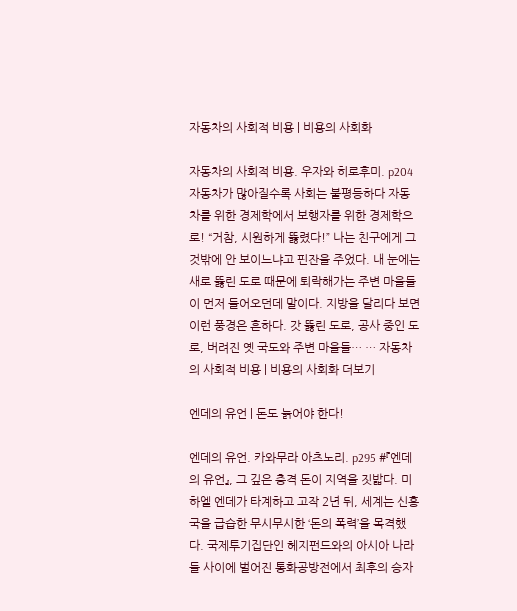자동차의 사회적 비용 | 비용의 사회화

자동차의 사회적 비용. 우자와 히로후미. p204 자동차가 많아질수록 사회는 불평등하다 자동차를 위한 경제학에서 보행자를 위한 경제학으로! “거참, 시원하게 뚫렸다!” 나는 친구에게 그것밖에 안 보이느냐고 핀잔을 주었다. 내 눈에는 새로 뚫린 도로 때문에 퇴락해가는 주변 마을들이 먼저 들어오던데 말이다. 지방을 달리다 보면 이런 풍경은 흔하다. 갓 뚫린 도로, 공사 중인 도로, 버려진 옛 국도와 주변 마을들… … 자동차의 사회적 비용 | 비용의 사회화 더보기

엔데의 유언 | 돈도 늙어야 한다!

엔데의 유언. 카와무라 아츠노리. p295 #『엔데의 유언』, 그 깊은 충격 돈이 지역을 짓밟다. 미하엘 엔데가 타계하고 고작 2년 뒤, 세계는 신흥국을 급습한 무시무시한 ‘돈의 폭력’을 목격했다. 국제투기집단인 헤지펀드와의 아시아 나라들 사이에 벌어진 통화공방전에서 최후의 승자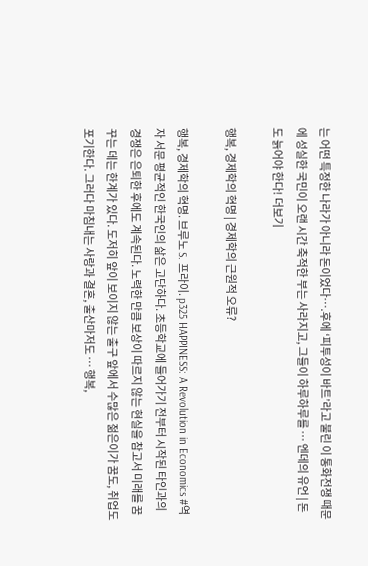는 어떤 특정한 나라가 아니라 돈이었다….후에 ‘피투성이 바트’라고 불린 이 통화전쟁 때문에 성실한 국민이 오랜 시간 축적한 부는 사라지고, 그들이 하루하루를 … 엔데의 유언 | 돈도 늙어야 한다! 더보기

행복, 경제학의 혁명 | 경제학의 근원적 오류?

행복, 경제학의 혁명. 브루노 S. 프라이. p325 HAPPINESS: A Revolution in Economics #역자 서문 평균적인 한국인의 삶은 고단하다. 초등학교에 들어가기 전부터 시작된 타인과의 경쟁은 은퇴한 후에도 계속된다. 노력한 만큼 보상이 따르지 않는 현실을 참고서 미래를 꿈꾸는 데는 한계가 있다. 도저히 앞이 보이지 않는 출구 앞에서 수많은 젊은이가 꿈도, 취업도 포기한다. 그러다 마침내는 사랑과 결혼, 출산마저도 … 행복,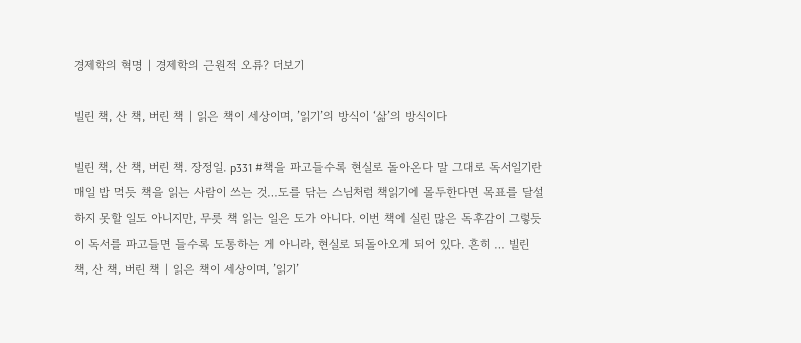경제학의 혁명 | 경제학의 근원적 오류? 더보기

빌린 책, 산 책, 버린 책 | 읽은 책이 세상이며, ’읽기’의 방식이 ‘삶’의 방식이다

빌린 책, 산 책, 버린 책. 장정일. p331 #책을 파고들수록 현실로 돌아온다 말 그대로 독서일기란 매일 밥 먹듯 책을 읽는 사람이 쓰는 것…도를 닦는 스님처럼 책읽기에 몰두한다면 목표를 달설하지 못할 일도 아니지만, 무릇 책 읽는 일은 도가 아니다. 이번 책에 실린 많은 독후감이 그렇듯이 독서를 파고들면 들수록 도통하는 게 아니라, 현실로 되돌아오게 되어 있다. 흔히 … 빌린 책, 산 책, 버린 책 | 읽은 책이 세상이며, ’읽기’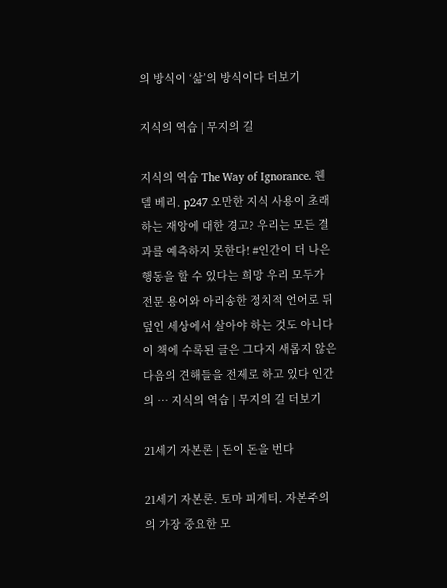의 방식이 ‘삶’의 방식이다 더보기

지식의 역습 | 무지의 길

지식의 역습 The Way of Ignorance. 웬델 베리. p247 오만한 지식 사용이 초래하는 재앙에 대한 경고? 우리는 모든 결과를 예측하지 못한다! #인간이 더 나은 행동을 할 수 있다는 희망 우리 모두가 전문 용어와 아리송한 정치적 언어로 뒤덮인 세상에서 살아야 하는 것도 아니다 이 책에 수록된 글은 그다지 새롭지 않은 다음의 견해들을 전제로 하고 있다 인간의 … 지식의 역습 | 무지의 길 더보기

21세기 자본론 | 돈이 돈을 번다

21세기 자본론. 토마 피게티. 자본주의의 가장 중요한 모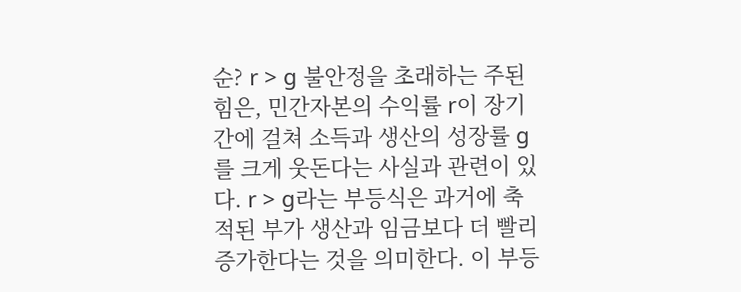순? r > g 불안정을 초래하는 주된 힘은, 민간자본의 수익률 r이 장기간에 걸쳐 소득과 생산의 성장률 g를 크게 웃돈다는 사실과 관련이 있다. r > g라는 부등식은 과거에 축적된 부가 생산과 임금보다 더 빨리 증가한다는 것을 의미한다. 이 부등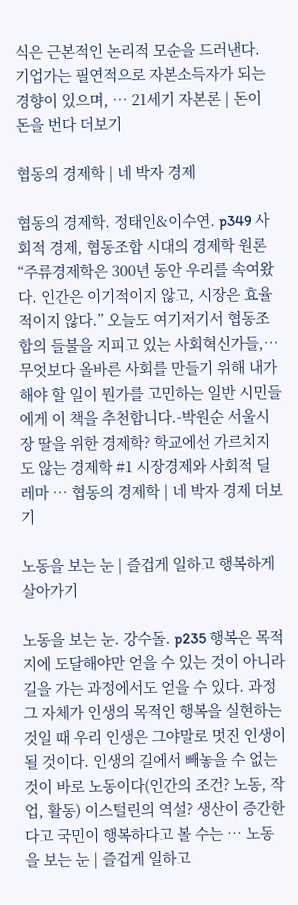식은 근본적인 논리적 모순을 드러낸다. 기업가는 필연적으로 자본소득자가 되는 경향이 있으며, … 21세기 자본론 | 돈이 돈을 번다 더보기

협동의 경제학 | 네 박자 경제

협동의 경제학. 정태인&이수연. p349 사회적 경제, 협동조합 시대의 경제학 원론 “주류경제학은 300년 동안 우리를 속여왔다. 인간은 이기적이지 않고, 시장은 효율적이지 않다.” 오늘도 여기저기서 협동조합의 들불을 지피고 있는 사회혁신가들,…무엇보다 올바른 사회를 만들기 위해 내가 해야 할 일이 뭔가를 고민하는 일반 시민들에게 이 책을 추천합니다.-박원순 서울시장 딸을 위한 경제학? 학교에선 가르치지도 않는 경제학 #1 시장경제와 사회적 딜레마 … 협동의 경제학 | 네 박자 경제 더보기

노동을 보는 눈 | 즐겁게 일하고 행복하게 살아가기

노동을 보는 눈. 강수돌. p235 행복은 목적지에 도달해야만 얻을 수 있는 것이 아니라 길을 가는 과정에서도 얻을 수 있다. 과정 그 자체가 인생의 목적인 행복을 실현하는 것일 때 우리 인생은 그야말로 멋진 인생이 될 것이다. 인생의 길에서 빼놓을 수 없는 것이 바로 노동이다(인간의 조건? 노동, 작업, 활동) 이스털린의 역설? 생산이 증간한다고 국민이 행복하다고 볼 수는 … 노동을 보는 눈 | 즐겁게 일하고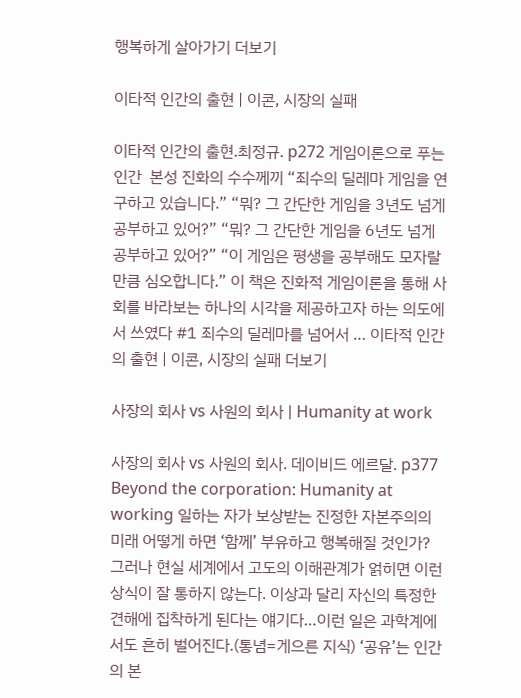행복하게 살아가기 더보기

이타적 인간의 출현 | 이콘, 시장의 실패

이타적 인간의 출현.최정규. p272 게임이론으로 푸는 인간  본성 진화의 수수께끼 “죄수의 딜레마 게임을 연구하고 있습니다.” “뭐? 그 간단한 게임을 3년도 넘게 공부하고 있어?” “뭐? 그 간단한 게임을 6년도 넘게 공부하고 있어?” “이 게임은 평생을 공부해도 모자랄 만큼 심오합니다.” 이 책은 진화적 게임이론을 통해 사회를 바라보는 하나의 시각을 제공하고자 하는 의도에서 쓰였다 #1 죄수의 딜레마를 넘어서 … 이타적 인간의 출현 | 이콘, 시장의 실패 더보기

사장의 회사 vs 사원의 회사 | Humanity at work

사장의 회사 vs 사원의 회사. 데이비드 에르달. p377 Beyond the corporation: Humanity at working 일하는 자가 보상받는 진정한 자본주의의 미래 어떻게 하면 ‘함께’ 부유하고 행복해질 것인가? 그러나 현실 세계에서 고도의 이해관계가 얽히면 이런 상식이 잘 통하지 않는다. 이상과 달리 자신의 특정한 견해에 집착하게 된다는 얘기다…이런 일은 과학계에서도 흔히 벌어진다.(통념=게으른 지식) ‘공유’는 인간의 본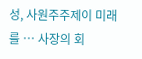성, 사원주주제이 미래를 … 사장의 회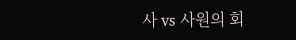사 vs 사원의 회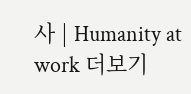사 | Humanity at work 더보기